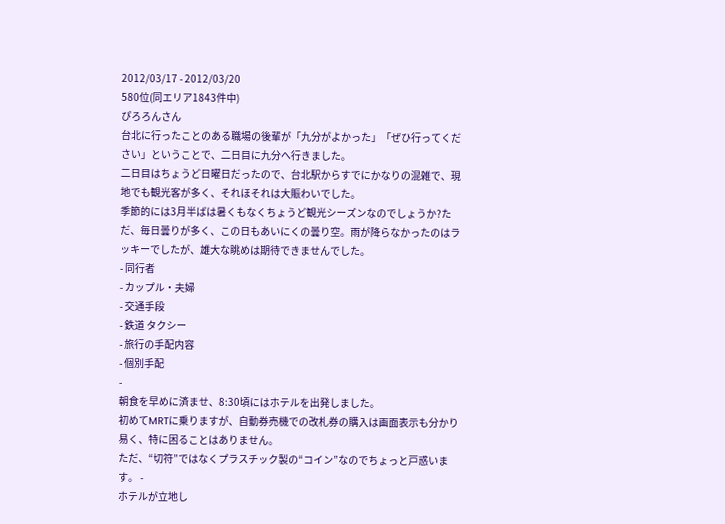2012/03/17 - 2012/03/20
580位(同エリア1843件中)
ぴろろんさん
台北に行ったことのある職場の後輩が「九分がよかった」「ぜひ行ってください」ということで、二日目に九分へ行きました。
二日目はちょうど日曜日だったので、台北駅からすでにかなりの混雑で、現地でも観光客が多く、それほそれは大賑わいでした。
季節的には3月半ばは暑くもなくちょうど観光シーズンなのでしょうか?ただ、毎日曇りが多く、この日もあいにくの曇り空。雨が降らなかったのはラッキーでしたが、雄大な眺めは期待できませんでした。
- 同行者
- カップル・夫婦
- 交通手段
- 鉄道 タクシー
- 旅行の手配内容
- 個別手配
-
朝食を早めに済ませ、8:30頃にはホテルを出発しました。
初めてMRTに乗りますが、自動券売機での改札券の購入は画面表示も分かり易く、特に困ることはありません。
ただ、“切符”ではなくプラスチック製の“コイン”なのでちょっと戸惑います。 -
ホテルが立地し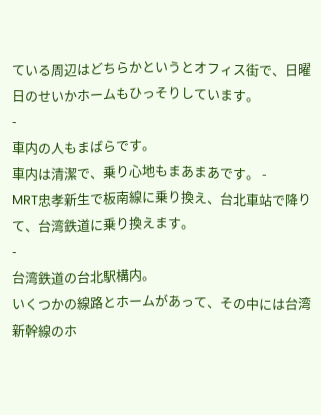ている周辺はどちらかというとオフィス街で、日曜日のせいかホームもひっそりしています。
-
車内の人もまばらです。
車内は清潔で、乗り心地もまあまあです。 -
MRT忠孝新生で板南線に乗り換え、台北車站で降りて、台湾鉄道に乗り換えます。
-
台湾鉄道の台北駅構内。
いくつかの線路とホームがあって、その中には台湾新幹線のホ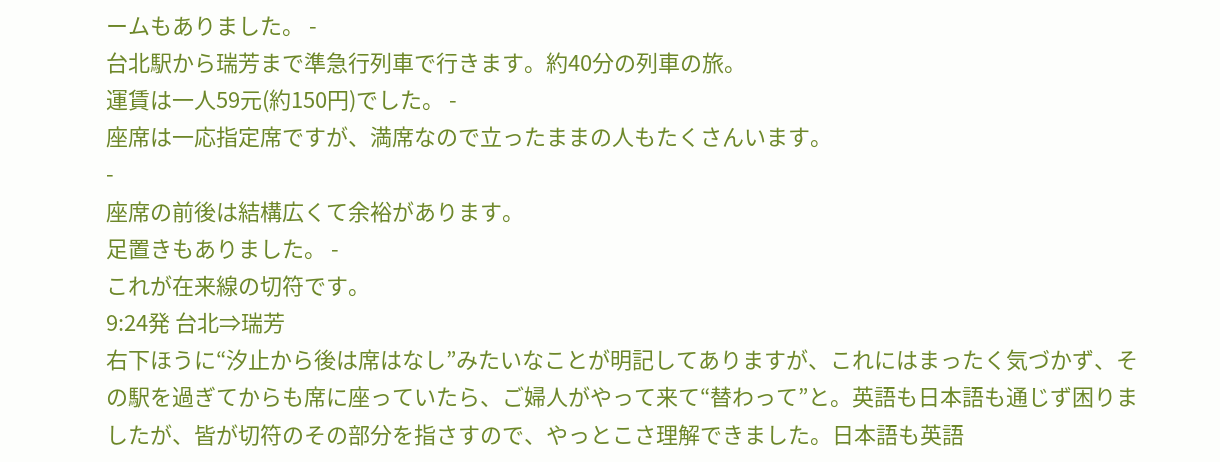ームもありました。 -
台北駅から瑞芳まで準急行列車で行きます。約40分の列車の旅。
運賃は一人59元(約150円)でした。 -
座席は一応指定席ですが、満席なので立ったままの人もたくさんいます。
-
座席の前後は結構広くて余裕があります。
足置きもありました。 -
これが在来線の切符です。
9:24発 台北⇒瑞芳
右下ほうに“汐止から後は席はなし”みたいなことが明記してありますが、これにはまったく気づかず、その駅を過ぎてからも席に座っていたら、ご婦人がやって来て“替わって”と。英語も日本語も通じず困りましたが、皆が切符のその部分を指さすので、やっとこさ理解できました。日本語も英語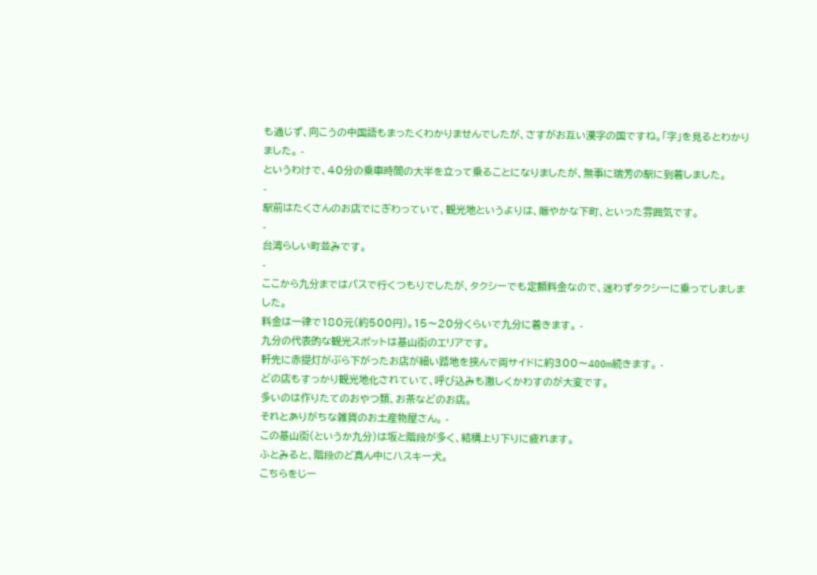も通じず、向こうの中国語もまったくわかりませんでしたが、さすがお互い漢字の国ですね。「字」を見るとわかりました。 -
というわけで、40分の乗車時間の大半を立って乗ることになりましたが、無事に瑞芳の駅に到着しました。
-
駅前はたくさんのお店でにぎわっていて、観光地というよりは、賑やかな下町、といった雰囲気です。
-
台湾らしい町並みです。
-
ここから九分まではバスで行くつもりでしたが、タクシーでも定額料金なので、迷わずタクシーに乗ってしましました。
料金は一律で180元(約500円)。15〜20分くらいで九分に着きます。 -
九分の代表的な観光スポットは基山街のエリアです。
軒先に赤提灯がぶら下がったお店が細い路地を挟んで両サイドに約300〜400m続きます。 -
どの店もすっかり観光地化されていて、呼び込みも激しくかわすのが大変です。
多いのは作りたてのおやつ類、お茶などのお店。
それとありがちな雑貨のお土産物屋さん。 -
この基山街(というか九分)は坂と階段が多く、結構上り下りに疲れます。
ふとみると、階段のど真ん中にハスキー犬。
こちらをじー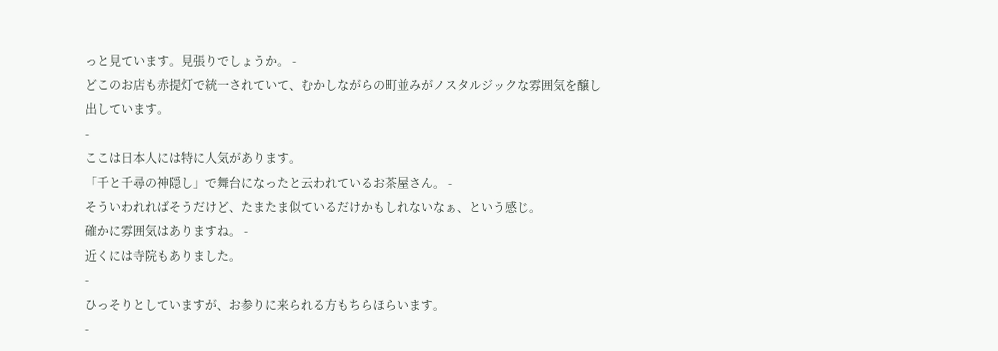っと見ています。見張りでしょうか。 -
どこのお店も赤提灯で統一されていて、むかしながらの町並みがノスタルジックな雰囲気を醸し出しています。
-
ここは日本人には特に人気があります。
「千と千尋の神隠し」で舞台になったと云われているお茶屋さん。 -
そういわれればそうだけど、たまたま似ているだけかもしれないなぁ、という感じ。
確かに雰囲気はありますね。 -
近くには寺院もありました。
-
ひっそりとしていますが、お参りに来られる方もちらほらいます。
-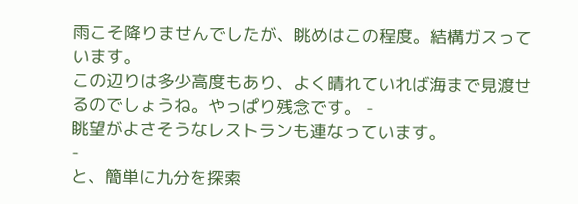雨こそ降りませんでしたが、眺めはこの程度。結構ガスっています。
この辺りは多少高度もあり、よく晴れていれば海まで見渡せるのでしょうね。やっぱり残念です。 -
眺望がよさそうなレストランも連なっています。
-
と、簡単に九分を探索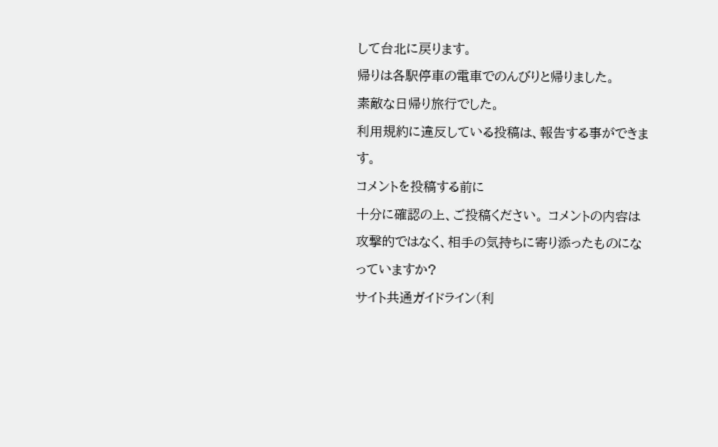して台北に戻ります。
帰りは各駅停車の電車でのんびりと帰りました。
素敵な日帰り旅行でした。
利用規約に違反している投稿は、報告する事ができます。
コメントを投稿する前に
十分に確認の上、ご投稿ください。 コメントの内容は攻撃的ではなく、相手の気持ちに寄り添ったものになっていますか?
サイト共通ガイドライン(利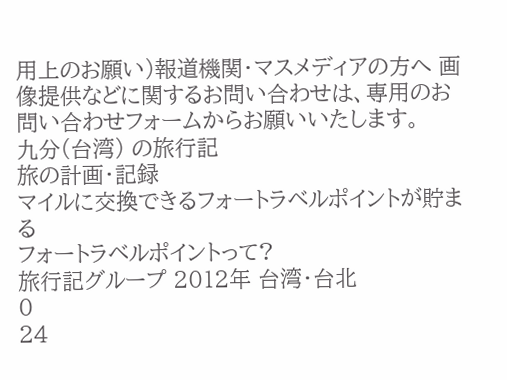用上のお願い)報道機関・マスメディアの方へ 画像提供などに関するお問い合わせは、専用のお問い合わせフォームからお願いいたします。
九分(台湾) の旅行記
旅の計画・記録
マイルに交換できるフォートラベルポイントが貯まる
フォートラベルポイントって?
旅行記グループ 2012年 台湾・台北
0
24